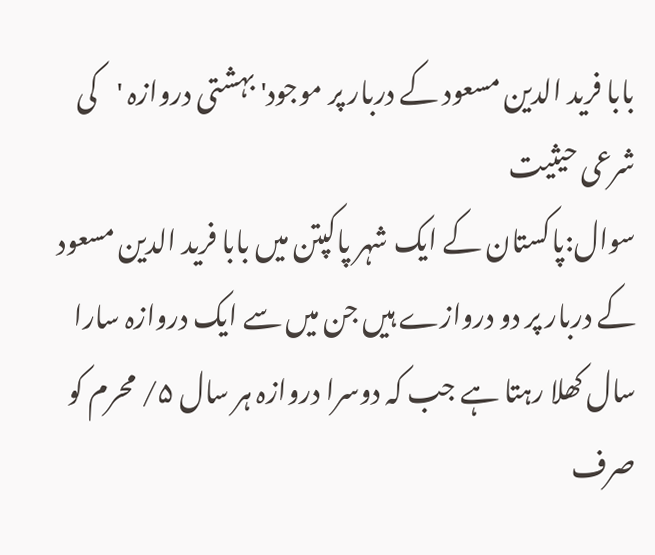بابا فرید الدین مسعود کے دربار پر موجود' بہشتی دروازہ 'کی شرعی حیثیت
سوال:پاکستان کے ایک شہر پاکپتن میں بابا فرید الدین مسعود کے دربار پر دو دروازے ہیں جن میں سے ایک دروازہ سارا سال کھلا رہتا ہے جب کہ دوسرا دروازہ ہر سال ۵/ محرم کو صرف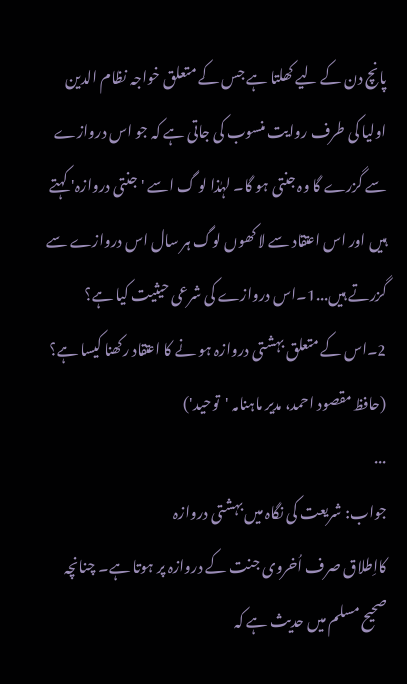پانچ دن کے لیے کھلتا ہے جس کے متعلق خواجہ نظام الدین اولیا کی طرف روایت منسوب کی جاتی ہے کہ جو اس دروازے سے گزرے گا وہ جنتی ہو گا۔ لہٰذا لو گ اسے 'جنتی دروازہ' کہتے ہیں اور اس اعتقاد سے لا کھوں لوگ ہر سال اس دروازے سے گزرتے ہیں...1۔اس دروازے کی شرعی حیثیت کیا ہے؟
2۔اس کے متعلق بہشتی دروازہ ہو نے کا اعتقاد رکھنا کیسا ہے؟ (حافظ مقصود احمد، مدیر ماہنامہ 'توحید')
...
جواب: شریعت کی نگاہ میں بہشتی دروازہ
کااِطلاق صرف اُخروی جنت کے دروازہ پر ہوتا ہے۔ چنانچہ صحیح مسلم میں حدیث ہے کہ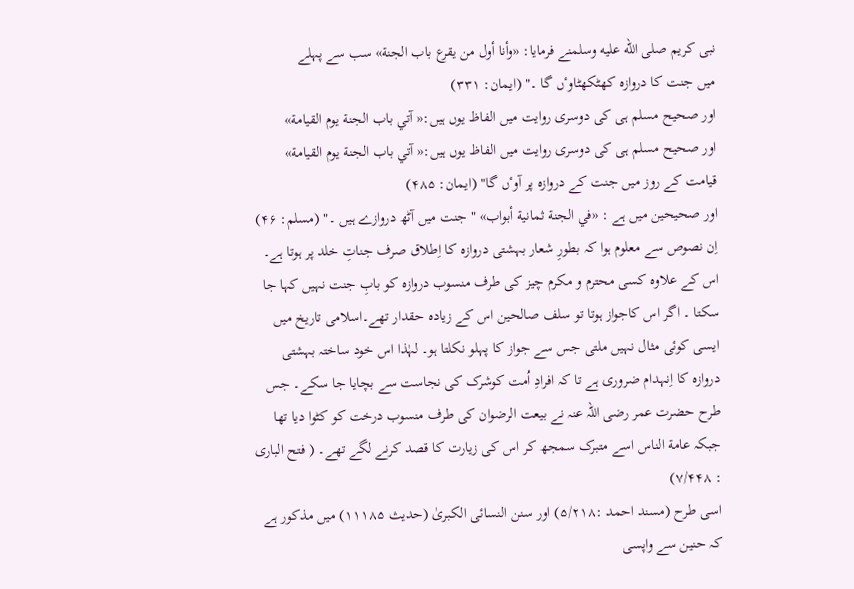نبی کریم صلى الله عليه وسلمنے فرمایا: «وأنا أول من يقرع باب الجنة» سب سے پہلے
میں جنت کا دروازہ کھٹکھٹاوٴں گا ۔" (ایمان: ۳۳۱)
اور صحیح مسلم ہی کی دوسری روایت میں الفاظ یوں ہیں:« آتي باب الجنة یوم القیامة»
اور صحیح مسلم ہی کی دوسری روایت میں الفاظ یوں ہیں:« آتي باب الجنة یوم القیامة»
قیامت کے روز میں جنت کے دروازہ پر آوٴں گا" (ایمان: ۴۸۵)
اور صحیحین میں ہے : «في الجنة ثمانیة أبواب» " جنت میں آٹھ دروازے ہیں ۔" (مسلم: ۴۶)
اِن نصوص سے معلوم ہوا کہ بطورِ شعار بہشتی دروازہ کا اِطلاق صرف جناتِ خلد پر ہوتا ہے۔ اس کے علاوہ کسی محترم و مکرم چیز کی طرف منسوب دروازہ کو بابِ جنت نہیں کہا جا سکتا ۔ اگر اس کاجواز ہوتا تو سلف صالحین اس کے زیادہ حقدار تھے۔اسلامی تاریخ میں ایسی کوئی مثال نہیں ملتی جس سے جواز کا پہلو نکلتا ہو۔ لہٰذا اس خود ساختہ بہشتی دروازہ کا اِنہدام ضروری ہے تا کہ افرادِ اُمت کوشرک کی نجاست سے بچایا جا سکے۔ جس طرح حضرت عمر رضی اللہ عنہ نے بیعت الرضوان کی طرف منسوب درخت کو کٹوا دیا تھا جبکہ عامة الناس اسے متبرک سمجھ کر اس کی زیارت کا قصد کرنے لگے تھے۔ ( فتح الباری : ۷/۴۴۸)
اسی طرح (مسند احمد :۵/۲۱۸) اور سنن النسائی الکبریٰ (حدیث ۱۱۱۸۵) میں مذکور ہے کہ حنین سے واپسی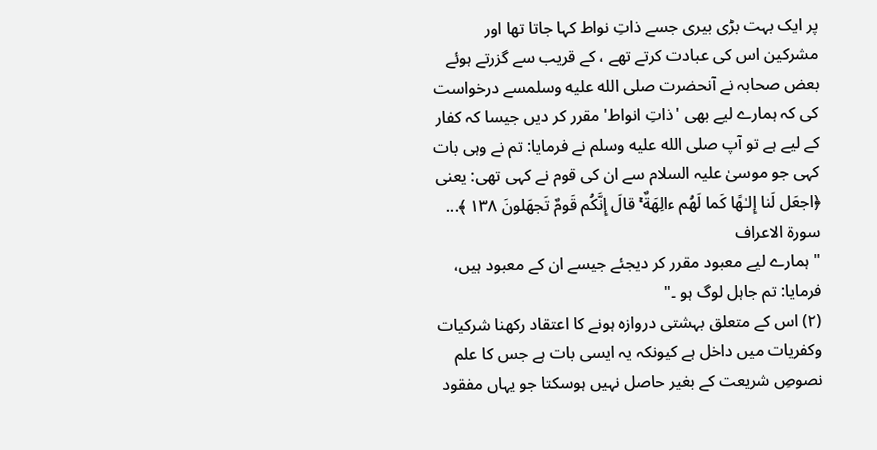پر ایک بہت بڑی بیری جسے ذاتِ نواط کہا جاتا تھا اور مشرکین اس کی عبادت کرتے تھے ، کے قریب سے گزرتے ہوئے بعض صحابہ نے آنحضرت صلى الله عليه وسلمسے درخواست کی کہ ہمارے لیے بھی 'ذاتِ انواط' مقرر کر دیں جیسا کہ کفار کے لیے ہے تو آپ صلى الله عليه وسلم نے فرمایا: تم نے وہی بات کہی جو موسیٰ علیہ السلام سے ان کی قوم نے کہی تھی: یعنی ﴿اجعَل لَنا إِلـٰهًا كَما لَهُم ءالِهَةٌ ۚ قالَ إِنَّكُم قَومٌ تَجهَلونَ ١٣٨ ﴾... سورة الاعراف
" ہمارے لیے معبود مقرر کر دیجئے جیسے ان کے معبود ہیں، فرمایا: تم جاہل لوگ ہو ۔"
(۲) اس کے متعلق بہشتی دروازہ ہونے کا اعتقاد رکھنا شرکیات وکفریات میں داخل ہے کیونکہ یہ ایسی بات ہے جس کا علم نصوصِ شریعت کے بغیر حاصل نہیں ہوسکتا جو یہاں مفقود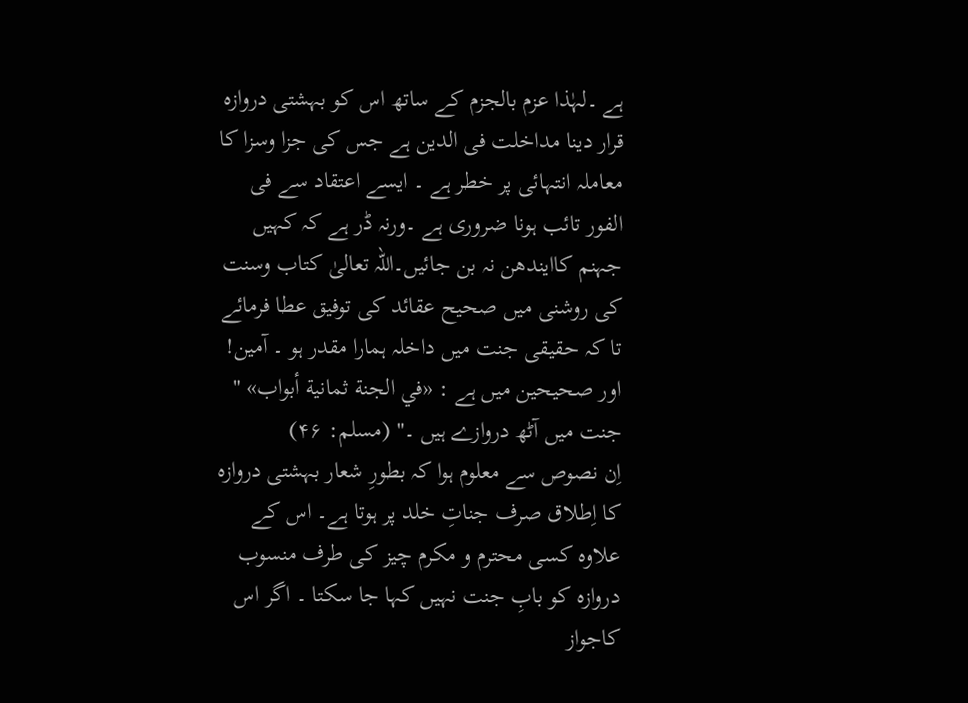ہے ۔لہٰذا عزم بالجزم کے ساتھ اس کو بہشتی دروازہ قرار دینا مداخلت فی الدین ہے جس کی جزا وسزا کا معاملہ انتہائی پر خطر ہے ۔ ایسے اعتقاد سے فی الفور تائب ہونا ضروری ہے ۔ورنہ ڈر ہے کہ کہیں جہنم کاایندھن نہ بن جائیں۔اللہ تعالیٰ کتاب وسنت کی روشنی میں صحیح عقائد کی توفیق عطا فرمائے تا کہ حقیقی جنت میں داخلہ ہمارا مقدر ہو ۔ آمین!
اور صحیحین میں ہے : «في الجنة ثمانیة أبواب» " جنت میں آٹھ دروازے ہیں ۔" (مسلم: ۴۶)
اِن نصوص سے معلوم ہوا کہ بطورِ شعار بہشتی دروازہ کا اِطلاق صرف جناتِ خلد پر ہوتا ہے۔ اس کے علاوہ کسی محترم و مکرم چیز کی طرف منسوب دروازہ کو بابِ جنت نہیں کہا جا سکتا ۔ اگر اس کاجواز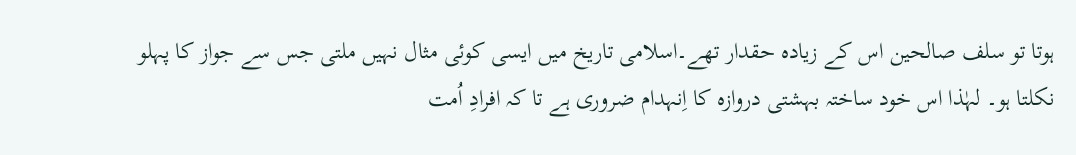ہوتا تو سلف صالحین اس کے زیادہ حقدار تھے۔اسلامی تاریخ میں ایسی کوئی مثال نہیں ملتی جس سے جواز کا پہلو نکلتا ہو۔ لہٰذا اس خود ساختہ بہشتی دروازہ کا اِنہدام ضروری ہے تا کہ افرادِ اُمت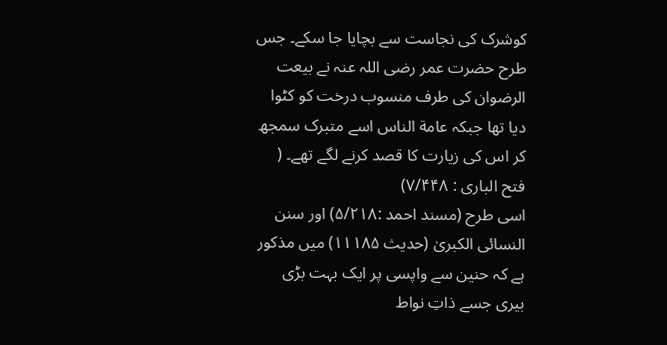کوشرک کی نجاست سے بچایا جا سکے۔ جس طرح حضرت عمر رضی اللہ عنہ نے بیعت الرضوان کی طرف منسوب درخت کو کٹوا دیا تھا جبکہ عامة الناس اسے متبرک سمجھ کر اس کی زیارت کا قصد کرنے لگے تھے۔ ( فتح الباری : ۷/۴۴۸)
اسی طرح (مسند احمد :۵/۲۱۸) اور سنن النسائی الکبریٰ (حدیث ۱۱۱۸۵) میں مذکور ہے کہ حنین سے واپسی پر ایک بہت بڑی بیری جسے ذاتِ نواط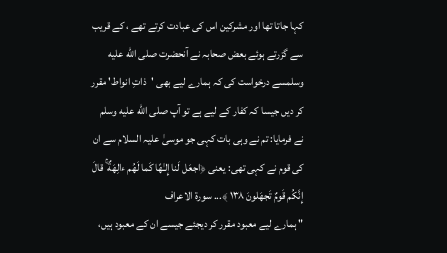کہا جاتا تھا اور مشرکین اس کی عبادت کرتے تھے ، کے قریب سے گزرتے ہوئے بعض صحابہ نے آنحضرت صلى الله عليه وسلمسے درخواست کی کہ ہمارے لیے بھی 'ذاتِ انواط' مقرر کر دیں جیسا کہ کفار کے لیے ہے تو آپ صلى الله عليه وسلم نے فرمایا: تم نے وہی بات کہی جو موسیٰ علیہ السلام سے ان کی قوم نے کہی تھی: یعنی ﴿اجعَل لَنا إِلـٰهًا كَما لَهُم ءالِهَةٌ ۚ قالَ إِنَّكُم قَومٌ تَجهَلونَ ١٣٨ ﴾... سورة الاعراف
" ہمارے لیے معبود مقرر کر دیجئے جیسے ان کے معبود ہیں،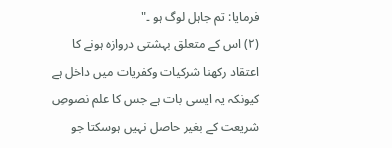فرمایا: تم جاہل لوگ ہو ۔"
(۲) اس کے متعلق بہشتی دروازہ ہونے کا اعتقاد رکھنا شرکیات وکفریات میں داخل ہے کیونکہ یہ ایسی بات ہے جس کا علم نصوصِ شریعت کے بغیر حاصل نہیں ہوسکتا جو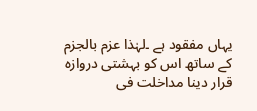یہاں مفقود ہے ۔لہٰذا عزم بالجزم کے ساتھ اس کو بہشتی دروازہ قرار دینا مداخلت فی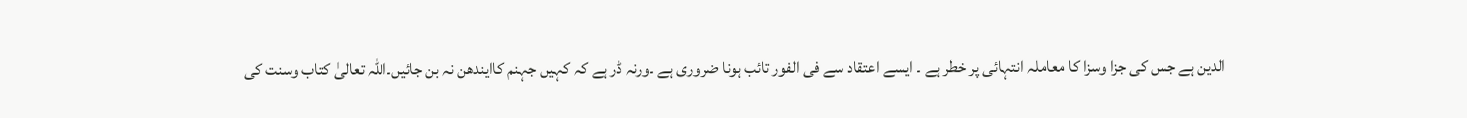الدین ہے جس کی جزا وسزا کا معاملہ انتہائی پر خطر ہے ۔ ایسے اعتقاد سے فی الفور تائب ہونا ضروری ہے ۔ورنہ ڈر ہے کہ کہیں جہنم کاایندھن نہ بن جائیں۔اللہ تعالیٰ کتاب وسنت کی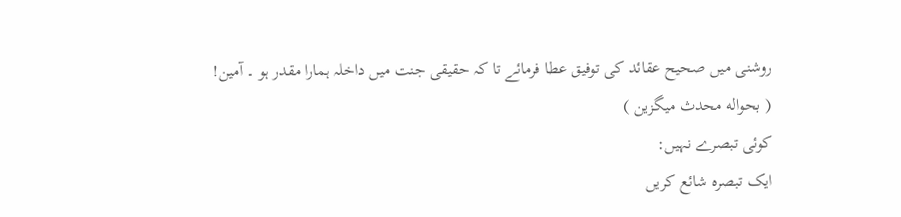روشنی میں صحیح عقائد کی توفیق عطا فرمائے تا کہ حقیقی جنت میں داخلہ ہمارا مقدر ہو ۔ آمین!
( بحواله محدث میگزین )
کوئی تبصرے نہیں:
ایک تبصرہ شائع کریں